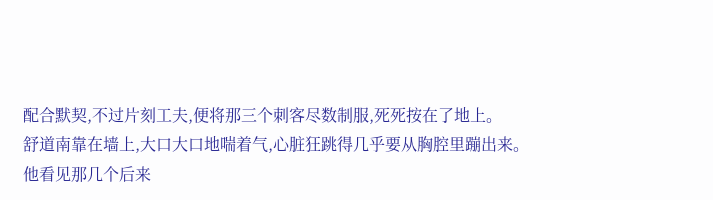配合默契,不过片刻工夫,便将那三个刺客尽数制服,死死按在了地上。
舒道南靠在墙上,大口大口地喘着气,心脏狂跳得几乎要从胸腔里蹦出来。
他看见那几个后来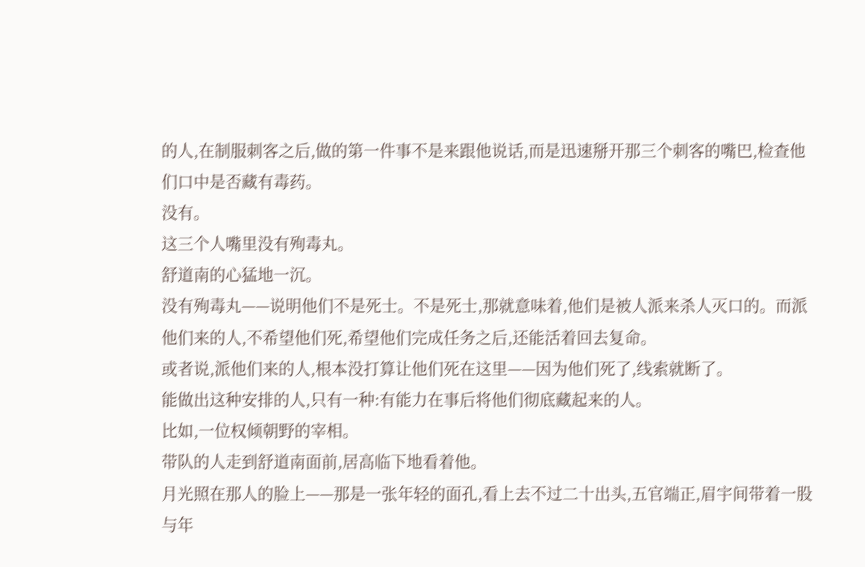的人,在制服刺客之后,做的第一件事不是来跟他说话,而是迅速掰开那三个刺客的嘴巴,检查他们口中是否藏有毒药。
没有。
这三个人嘴里没有殉毒丸。
舒道南的心猛地一沉。
没有殉毒丸——说明他们不是死士。不是死士,那就意味着,他们是被人派来杀人灭口的。而派他们来的人,不希望他们死,希望他们完成任务之后,还能活着回去复命。
或者说,派他们来的人,根本没打算让他们死在这里——因为他们死了,线索就断了。
能做出这种安排的人,只有一种:有能力在事后将他们彻底藏起来的人。
比如,一位权倾朝野的宰相。
带队的人走到舒道南面前,居高临下地看着他。
月光照在那人的脸上——那是一张年轻的面孔,看上去不过二十出头,五官端正,眉宇间带着一股与年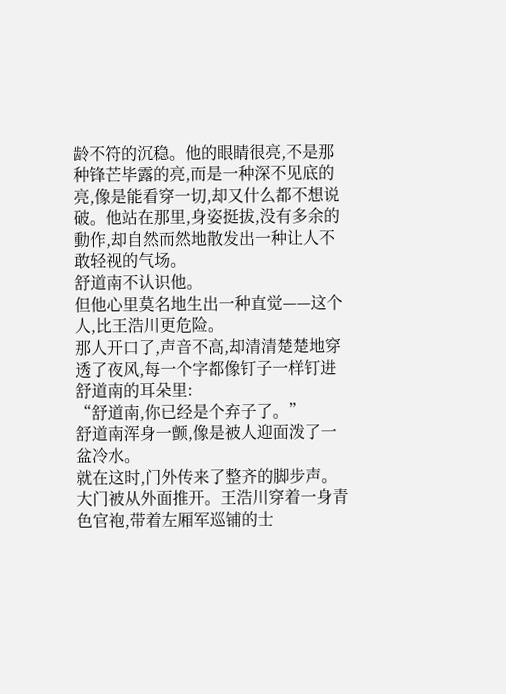龄不符的沉稳。他的眼睛很亮,不是那种锋芒毕露的亮,而是一种深不见底的亮,像是能看穿一切,却又什么都不想说破。他站在那里,身姿挺拔,没有多余的動作,却自然而然地散发出一种让人不敢轻视的气场。
舒道南不认识他。
但他心里莫名地生出一种直觉——这个人,比王浩川更危险。
那人开口了,声音不高,却清清楚楚地穿透了夜风,每一个字都像钉子一样钉进舒道南的耳朵里:
“舒道南,你已经是个弃子了。”
舒道南浑身一颤,像是被人迎面泼了一盆冷水。
就在这时,门外传来了整齐的脚步声。
大门被从外面推开。王浩川穿着一身青色官袍,带着左厢军巡铺的士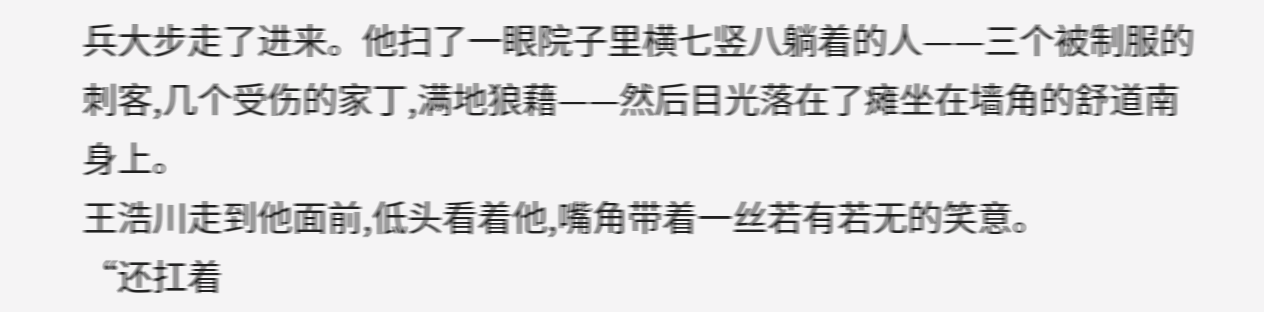兵大步走了进来。他扫了一眼院子里横七竖八躺着的人——三个被制服的刺客,几个受伤的家丁,满地狼藉——然后目光落在了瘫坐在墙角的舒道南身上。
王浩川走到他面前,低头看着他,嘴角带着一丝若有若无的笑意。
“还扛着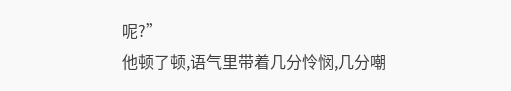呢?”
他顿了顿,语气里带着几分怜悯,几分嘲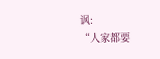讽:
“人家都要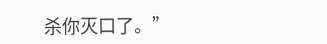杀你灭口了。”